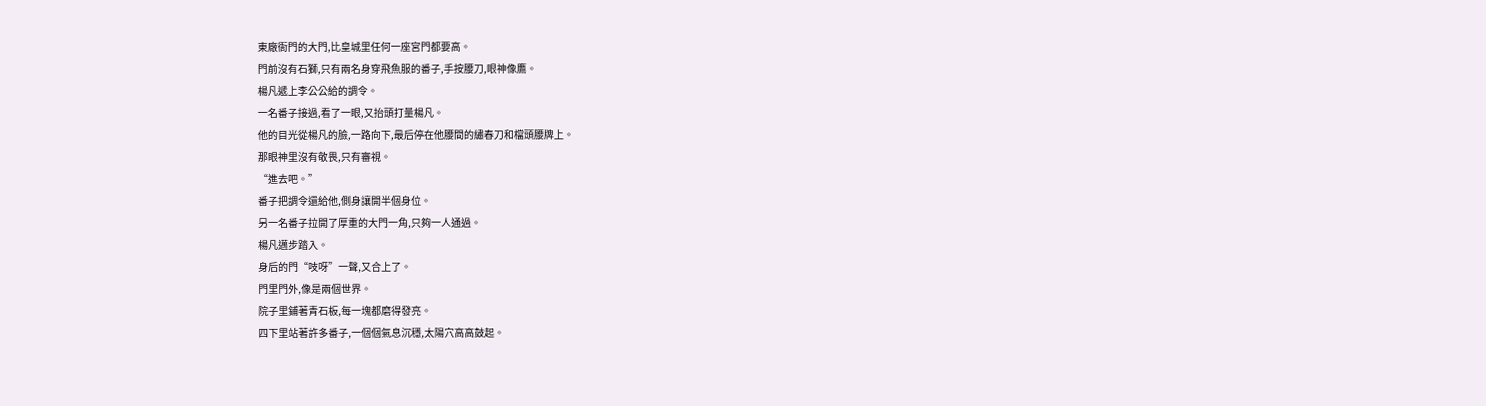東廠衙門的大門,比皇城里任何一座宮門都要高。
門前沒有石獅,只有兩名身穿飛魚服的番子,手按腰刀,眼神像鷹。
楊凡遞上李公公給的調令。
一名番子接過,看了一眼,又抬頭打量楊凡。
他的目光從楊凡的臉,一路向下,最后停在他腰間的繡春刀和檔頭腰牌上。
那眼神里沒有敬畏,只有審視。
“進去吧。”
番子把調令還給他,側身讓開半個身位。
另一名番子拉開了厚重的大門一角,只夠一人通過。
楊凡邁步踏入。
身后的門“吱呀”一聲,又合上了。
門里門外,像是兩個世界。
院子里鋪著青石板,每一塊都磨得發亮。
四下里站著許多番子,一個個氣息沉穩,太陽穴高高鼓起。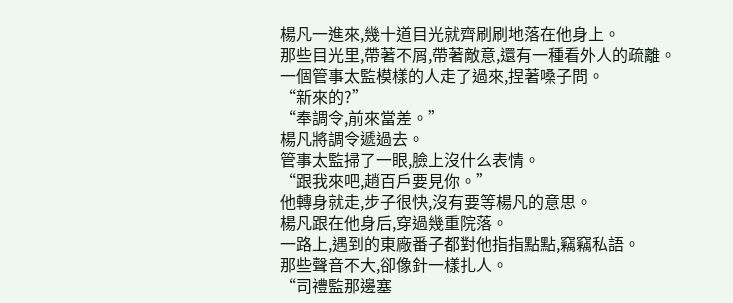楊凡一進來,幾十道目光就齊刷刷地落在他身上。
那些目光里,帶著不屑,帶著敵意,還有一種看外人的疏離。
一個管事太監模樣的人走了過來,捏著嗓子問。
“新來的?”
“奉調令,前來當差。”
楊凡將調令遞過去。
管事太監掃了一眼,臉上沒什么表情。
“跟我來吧,趙百戶要見你。”
他轉身就走,步子很快,沒有要等楊凡的意思。
楊凡跟在他身后,穿過幾重院落。
一路上,遇到的東廠番子都對他指指點點,竊竊私語。
那些聲音不大,卻像針一樣扎人。
“司禮監那邊塞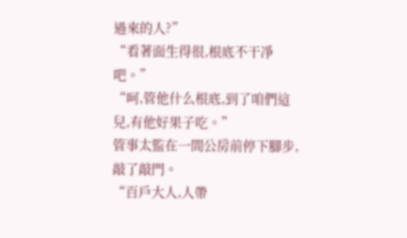過來的人?”
“看著面生得很,根底不干凈吧。”
“呵,管他什么根底,到了咱們這兒,有他好果子吃。”
管事太監在一間公房前停下腳步,敲了敲門。
“百戶大人,人帶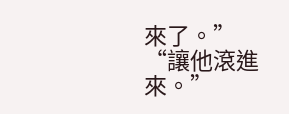來了。”
“讓他滾進來。”